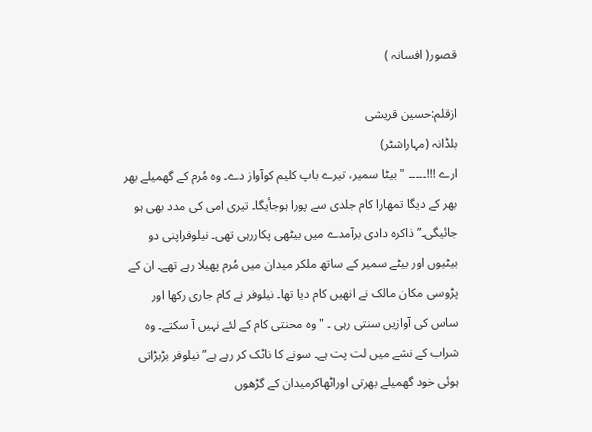قصور( افسانہ )

ازقلم:حسین قریشی
بلڈانہ (مہاراشٹر)
ارے !!!۔۔۔۔۔ "بیٹا سمیر، تیرے باپ کلیم کوآواز دے۔ وہ مُرم کے گھمیلے بھر بھر کے دیگا تمھارا کام جلدی سے پورا ہوجأیگا۔ تیری امی کی مدد بھی ہو جائیگی۔” ذاکرہ دادی برآمدے میں بیٹھی پکاررہی تھی۔ نیلوفراپنی دو بیٹیوں اور بیٹے سمیر کے ساتھ ملکر میدان میں مُرم پھیلا رہے تھے۔ ان کے پڑوسی مکان مالک نے انھیں کام دیا تھا۔ نیلوفر نے کام جاری رکھا اور ساس کی آوازیں سنتی رہی ۔ "وہ محنتی کام کے لئے نہیں آ سکتے۔ وہ شراب کے نشے میں لت پت ہے۔ سونے کا ناٹک کر رہے ہے” نیلوفر بڑبڑاتی ہوئی خود گھمیلے بھرتی اوراٹھاکرمیدان کے گڑھوں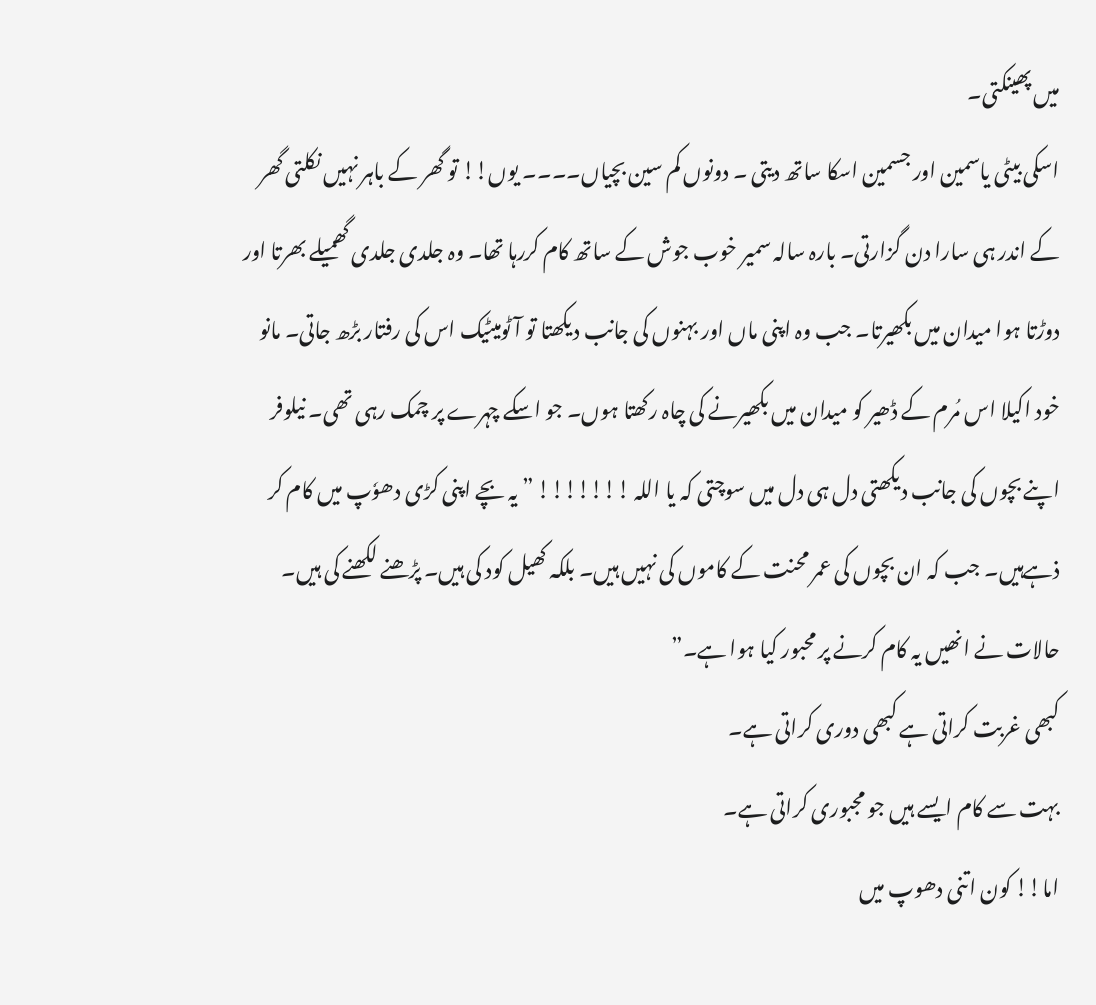میں پھینکتی۔
اسکی بیٹی یاسمین اور جسمین اسکا ساتھ دیتی ۔ دونوں کم سین بچیاں۔۔۔۔ یوں!! تو گھر کے باہر نہیں نکلتی گھر کے اندر ہی سارا دن گزارتی۔ بارہ سالہ سمیر خوب جوش کے ساتھ کام کررہا تھا۔ وہ جلدی جلدی گھمیلے بھرتا اور دوڑتا ہوا میدان میں بکھیرتا۔ جب وہ اپنی ماں اور بہنوں کی جانب دیکھتا تو آٹومیٹیک اس کی رفتار بڑھ جاتی۔ مانو خود اکیلا اس مُرم کے ڈھیر کو میدان میں بکھیرنے کی چاہ رکھتا ہوں۔ جو اسکے چہرے پر چمک رہی تھی۔ نیلوفر اپنے بچوں کی جانب دیکھتی دل ہی دل میں سوچتی کہ یا اللہ !!!!!!! ” یہ بچے اپنی کڑی دھوٗپ میں کام کر ذہےہیں۔ جب کہ ان بچوں کی عمر محنت کے کاموں کی نہیں ہیں۔ بلکہ کھیل کود کی ہیں۔ پڑھنے لکھنے کی ہیں۔ حالات نے انھیں یہ کام کرنے پر محبور کیا ہوا ہے۔”
کبھی غربت کراتی ہے کبھی دوری کراتی ہے۔
بہت سے کام ایسے ہیں جو مجبوری کراتی ہے۔
اما!! کون اتنی دھوپ میں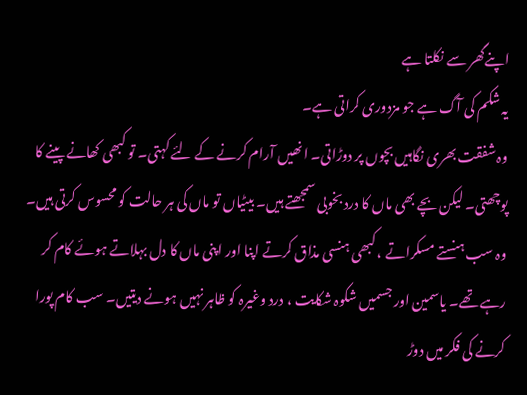اپنےگھر سے نکلتا ہے
یہ شکم کی آگ ہے جو مزدوری کراتی ہے۔
وہ شفقت بھری نگاہیں بچوں پر دوڑاتی۔ انھیں آرام کرنے کے لئے کہتی۔ تو کبھی کھانے پینے کا پوچھتی۔ لیکن بچے بھی ماں کا درد بخوبی سمجھتے ہیں۔ بیٹیاں تو ماں کی ہر حالت کو محسوس کرتی ہیں۔ وہ سب ہنستے مسکراتے ، کبھی ہنسی مذاق کرتے اپنا اور اپنی ماں کا دل بہلاتے ہوئے کام کر رہے تھے۔ یاسمین اور جسمیں شکوہ شکایت ، درد وغیرہ کو ظاہر نہیں ہونے دیتیں۔ سب کام پورا کرنے کی فکر میں دوڑ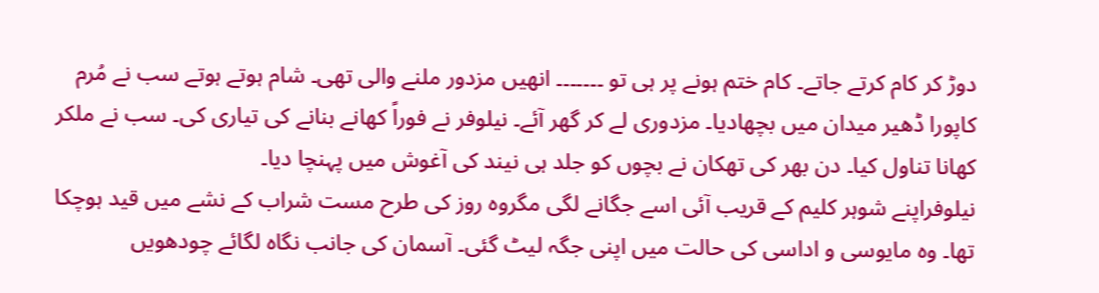دوڑ کر کام کرتے جاتے۔ کام ختم ہونے پر ہی تو ۔۔۔۔۔۔۔ انھیں مزدور ملنے والی تھی۔ شام ہوتے ہوتے سب نے مُرم کاپورا ڈھیر میدان میں بچھادیا۔ مزدوری لے کر گھر آئے۔ نیلوفر نے فوراً کھانے بنانے کی تیاری کی۔ سب نے ملکر کھانا تناول کیا۔ دن بھر کی تھکان نے بچوں کو جلد ہی نیند کی آغوش میں پہنچا دیا۔
نیلوفراپنے شوہر کلیم کے قریب آئی اسے جگانے لگی مگروہ روز کی طرح مست شراب کے نشے میں قید ہوچکا تھا۔ وہ مایوسی و اداسی کی حالت میں اپنی جگہ لیٹ گئی۔ آسمان کی جانب نگاہ لگائے چودھویں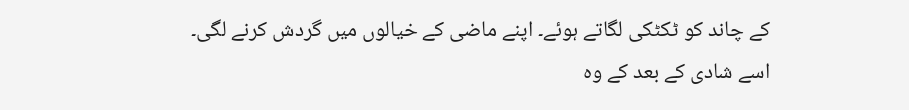کے چاند کو ٹکٹکی لگاتے ہوئے۔ اپنے ماضی کے خیالوں میں گردش کرنے لگی۔ اسے شادی کے بعد کے وہ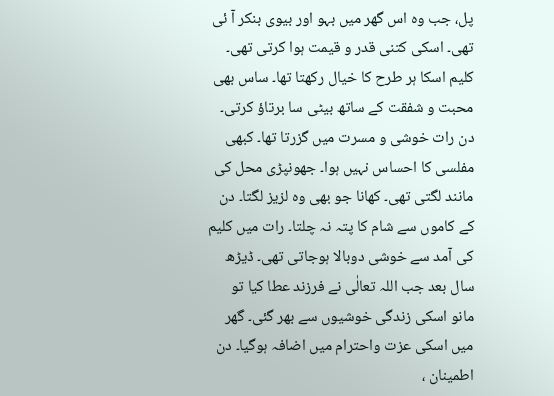پل، جب وہ اس گھر میں بہو اور بیوی بنکر آ ئی تھی۔ اسکی کتنی قدر و قیمت ہوا کرتی تھی۔ کلیم اسکا ہر طرح کا خیال رکھتا تھا۔ ساس بھی محبت و شفقت کے ساتھ بیٹی سا برتاؤ کرتی۔ دن رات خوشی و مسرت میں گزرتا تھا۔ کبھی مفلسی کا احساس نہیں ہوا۔ جھونپڑی محل کی مانند لگتی تھی۔ کھانا جو بھی وہ لزیز لگتا۔ دن کے کاموں سے شام کا پتہ نہ چلتا۔ رات میں کلیم کی آمد سے خوشی دوبالا ہوجاتی تھی۔ ڈیڑھ سال بعد جب اللہ تعالٰی نے فرزند عطا کیا تو مانو اسکی زندگی خوشیوں سے بھر گئی۔ گھر میں اسکی عزت واحترام میں اضافہ ہوگیا۔ دن اطمینان ،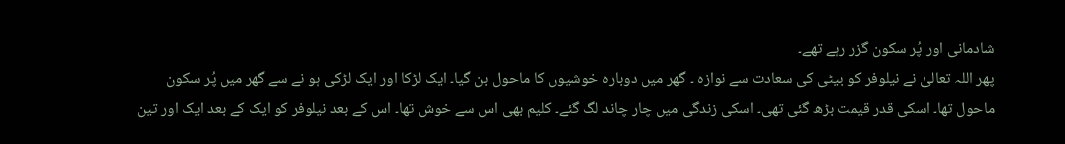شادمانی اور پُر سکون گزر رہے تھے۔
پھر اللہ تعالیٰ نے نیلوفر کو بیٹی کی سعادت سے نوازہ ۔ گھر میں دوبارہ خوشیوں کا ماحول بن گیا۔ ایک لڑکا اور ایک لڑکی ہو نے سے گھر میں پُر سکون ماحول تھا۔ اسکی قدر قیمت بڑھ گئی تھی۔ اسکی زندگی میں چار چاند لگ گئے۔ کلیم بھی اس سے خوش تھا۔ اس کے بعد نیلوفر کو ایک کے بعد ایک اور تین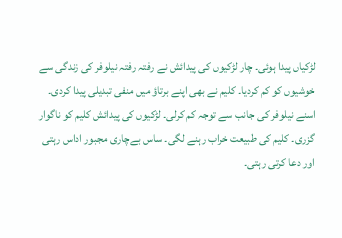لڑکیاں پیدا ہوئی۔ چار لڑکیوں کی پیدائش نے رفتہ رفتہ نیلوفر کی زندگی سے خوشیوں کو کم کردیا۔ کلیم نے بھی اپنے برتاؤ میں منفی تبدیلی پیدا کردی۔ اسنے نیلوفر کی جانب سے توجہ کم کرلی۔ لڑکیوں کی پیدائش کلیم کو ناگوار گزری۔ کلیم کی طبیعت خراب رہنے لگی۔ ساس بےچاری مجبور اداس رہتی اور دعا کرتی رہتی۔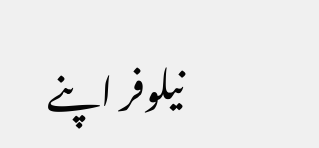نیلوفر اپنے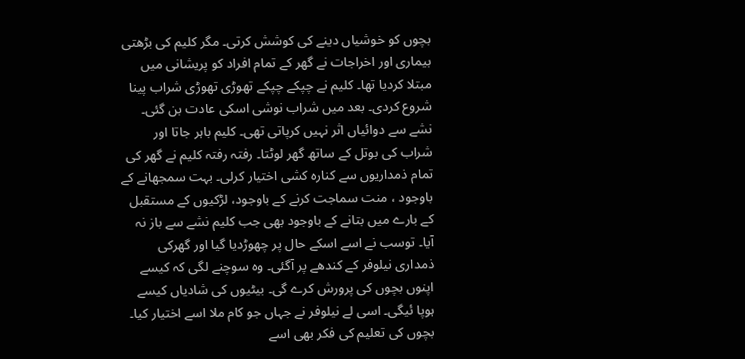بچوں کو خوشیاں دینے کی کوشش کرتی۔ مگر کلیم کی بڑھتی بیماری اور اخراجات نے گھر کے تمام افراد کو پریشانی میں مبتلا کردیا تھا۔ کلیم نے چپکے چپکے تھوڑی تھوڑی شراب پینا شروع کردی۔ بعد میں شراب نوشی اسکی عادت بن گئی۔
نشے سے دوائیاں اثر نہیں کرپاتی تھی۔ کلیم باہر جاتا اور شراب کی بوتل کے ساتھ گھر لوٹتا۔ رفتہ رفتہ کلیم نے گھر کی تمام ذمداریوں سے کنارہ کشی اختیار کرلی۔ بہت سمجھانے کے باوجود ، منت سماجت کرنے کے باوجود، لڑکیوں کے مستقبل کے بارے میں بتانے کے باوجود بھی جب کلیم نشے سے باز نہ آیا۔ توسب نے اسے اسکے حال پر چھوڑدیا گیا اور گھرکی ذمداری نیلوفر کے کندھے پر آگئی۔ وہ سوچنے لگی کہ کیسے اپنوں بچوں کی پرورش کرے گی۔ بیٹیوں کی شادیاں کیسے ہوپا ئیگی۔ اسی لے نیلوفر نے جہاں جو کام ملا اسے اختیار کیا۔ بچوں کی تعلیم کی فکر بھی اسے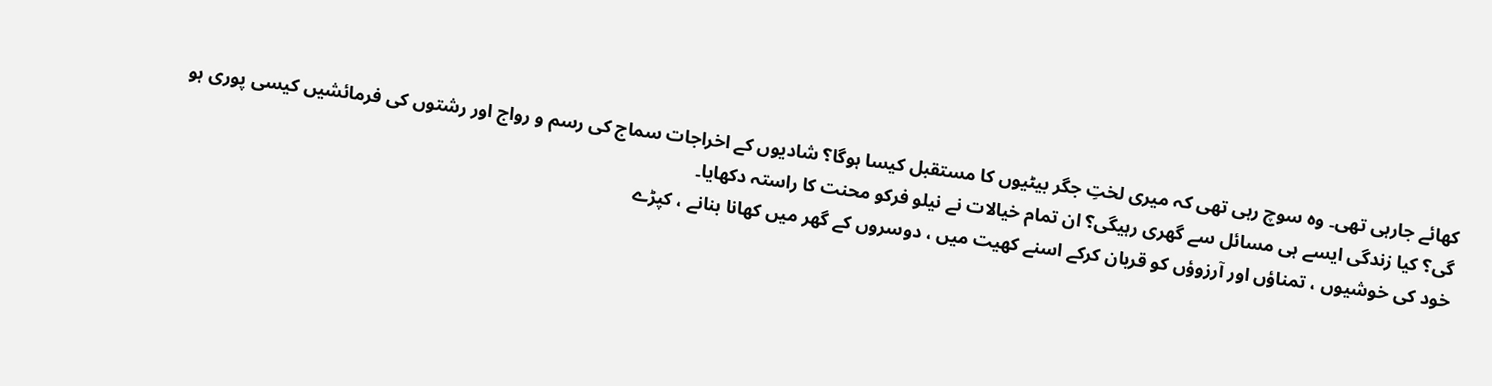کھائے جارہی تھی۔ وہ سوچ رہی تھی کہ میری لختِ جگر بیٹیوں کا مستقبل کیسا ہوگا؟ شادیوں کے اخراجات سماج کی رسم و رواج اور رشتوں کی فرمائشیں کیسی پوری ہو گی؟ کیا زندگی ایسے ہی مسائل سے گھری رہیگی؟ ان تمام خیالات نے نیلو فرکو محنت کا راستہ دکھایا۔
خود کی خوشیوں ، تمناؤں اور آرزوؤں کو قربان کرکے اسنے کھیت میں ، دوسروں کے گھر میں کھانا بنانے ، کپڑے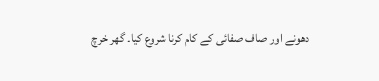دھونے اور صاف صفائی کے کام کرنا شروع کیا۔ گھر خرچ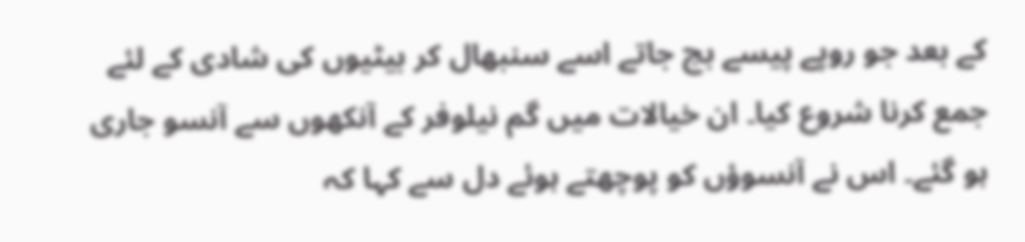کے بعد جو روپے پیسے بچ جاتے اسے سنبھال کر بیٹیوں کی شادی کے لئے جمع کرنا شروع کیا۔ ان خیالات میں گم نیلوفر کے آنکھوں سے آنسو جاری ہو گئے۔ اس نے آنسوؤں کو پوچھتے ہوئے دل سے کہا کہ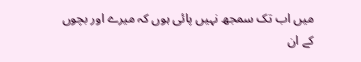میں اب تک سمجھ نہیں پائی ہوں کہ میرے اور بچوں کے ان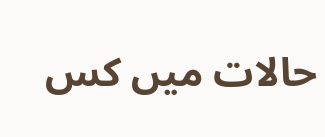حالات میں کس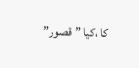کا ،کیا ” قصور”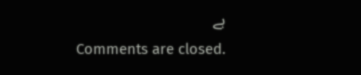ہے
Comments are closed.